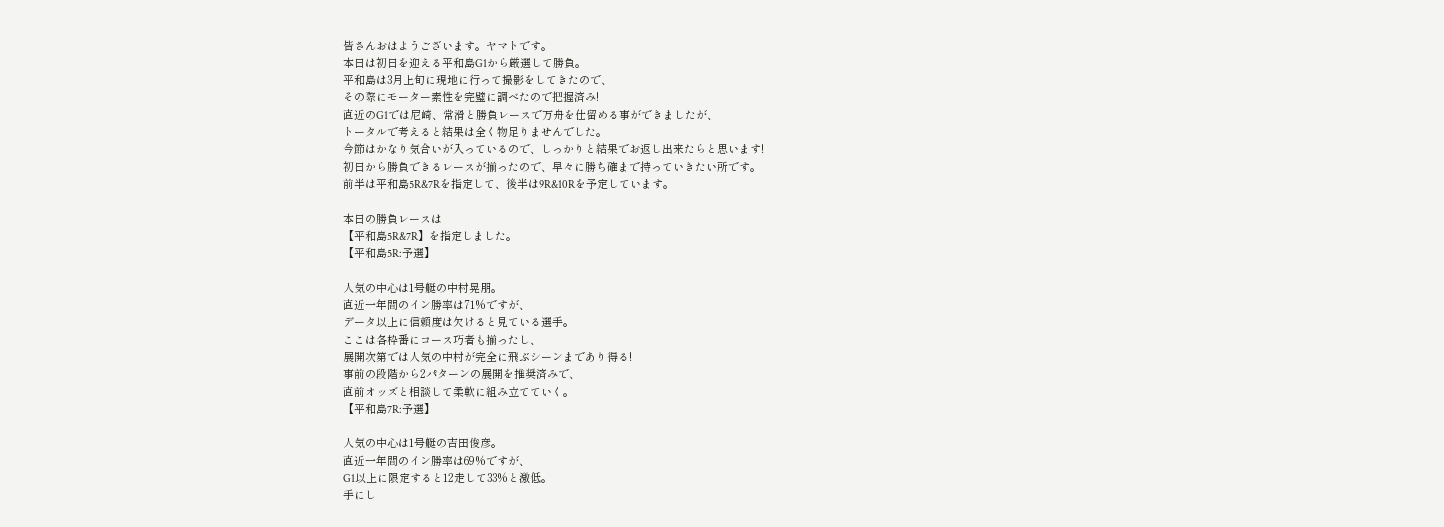皆さんおはようございます。ヤマトです。
本日は初日を迎える平和島G1から厳選して勝負。
平和島は3月上旬に現地に行って撮影をしてきたので、
その際にモーター素性を完璧に調べたので把握済み!
直近のG1では尼崎、常滑と勝負レースで万舟を仕留める事ができましたが、
トータルで考えると結果は全く物足りませんでした。
今節はかなり気合いが入っているので、しっかりと結果でお返し出来たらと思います!
初日から勝負できるレースが揃ったので、早々に勝ち確まで持っていきたい所です。
前半は平和島5R&7Rを指定して、後半は9R&10Rを予定しています。

本日の勝負レースは
【平和島5R&7R】を指定しました。
【平和島5R:予選】

人気の中心は1号艇の中村晃朋。
直近一年間のイン勝率は71%ですが、
データ以上に信頼度は欠けると見ている選手。
ここは各枠番にコース巧者も揃ったし、
展開次第では人気の中村が完全に飛ぶシーンまであり得る!
事前の段階から2パターンの展開を推奨済みで、
直前オッズと相談して柔軟に組み立てていく。
【平和島7R:予選】

人気の中心は1号艇の吉田俊彦。
直近一年間のイン勝率は69%ですが、
G1以上に限定すると12走して33%と激低。
手にし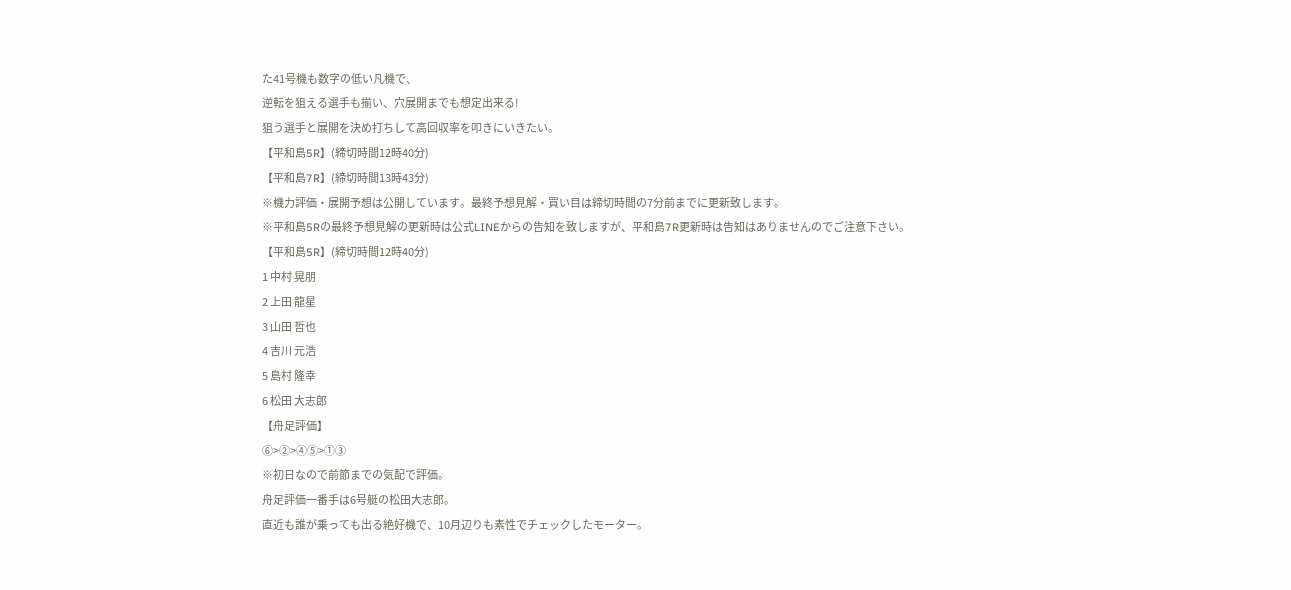た41号機も数字の低い凡機で、
逆転を狙える選手も揃い、穴展開までも想定出来る!
狙う選手と展開を決め打ちして高回収率を叩きにいきたい。
【平和島5R】(締切時間12時40分)
【平和島7R】(締切時間13時43分)
※機力評価・展開予想は公開しています。最終予想見解・買い目は締切時間の7分前までに更新致します。
※平和島5Rの最終予想見解の更新時は公式LINEからの告知を致しますが、平和島7R更新時は告知はありませんのでご注意下さい。
【平和島5R】(締切時間12時40分)
1 中村 晃朋
2 上田 龍星
3 山田 哲也
4 吉川 元浩
5 島村 隆幸
6 松田 大志郎
【舟足評価】
⑥>②>④⑤>①③
※初日なので前節までの気配で評価。
舟足評価一番手は6号艇の松田大志郎。
直近も誰が乗っても出る絶好機で、10月辺りも素性でチェックしたモーター。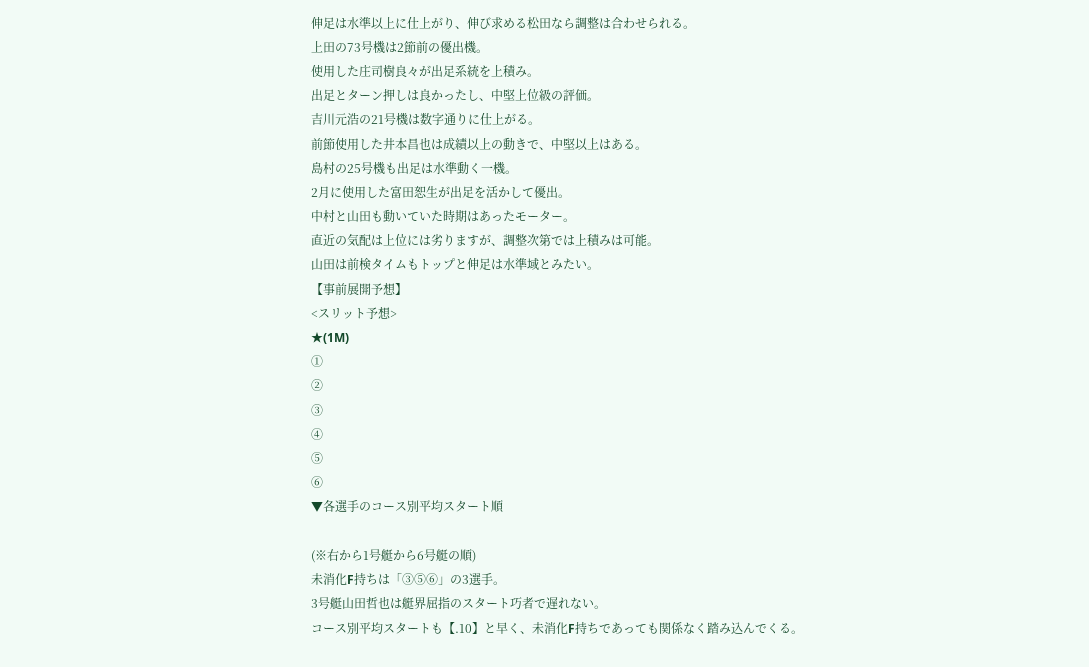伸足は水準以上に仕上がり、伸び求める松田なら調整は合わせられる。
上田の73号機は2節前の優出機。
使用した庄司樹良々が出足系統を上積み。
出足とターン押しは良かったし、中堅上位級の評価。
吉川元浩の21号機は数字通りに仕上がる。
前節使用した井本昌也は成績以上の動きで、中堅以上はある。
島村の25号機も出足は水準動く一機。
2月に使用した富田恕生が出足を活かして優出。
中村と山田も動いていた時期はあったモーター。
直近の気配は上位には劣りますが、調整次第では上積みは可能。
山田は前検タイムもトップと伸足は水準域とみたい。
【事前展開予想】
<スリット予想>
★(1M)
①
②
③
④
⑤
⑥
▼各選手のコース別平均スタート順

(※右から1号艇から6号艇の順)
未消化F持ちは「③⑤⑥」の3選手。
3号艇山田哲也は艇界屈指のスタート巧者で遅れない。
コース別平均スタートも【.10】と早く、未消化F持ちであっても関係なく踏み込んでくる。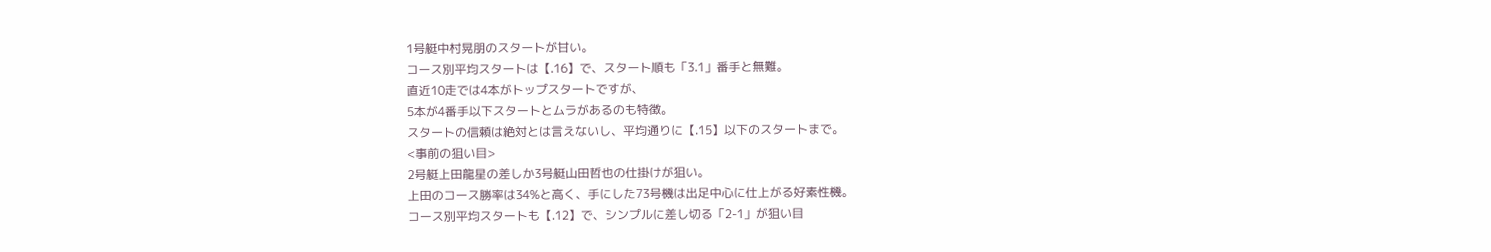1号艇中村晃朋のスタートが甘い。
コース別平均スタートは【.16】で、スタート順も「3.1」番手と無難。
直近10走では4本がトップスタートですが、
5本が4番手以下スタートとムラがあるのも特徴。
スタートの信頼は絶対とは言えないし、平均通りに【.15】以下のスタートまで。
<事前の狙い目>
2号艇上田龍星の差しか3号艇山田哲也の仕掛けが狙い。
上田のコース勝率は34%と高く、手にした73号機は出足中心に仕上がる好素性機。
コース別平均スタートも【.12】で、シンプルに差し切る「2-1」が狙い目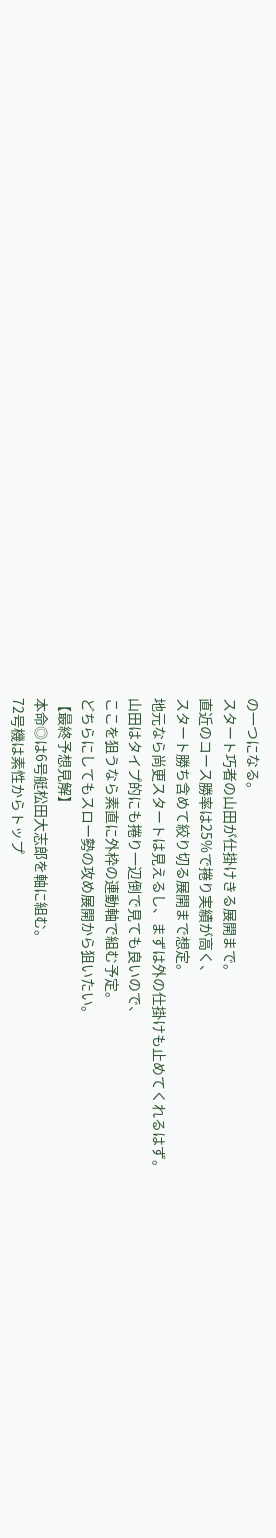の一つになる。
スタート巧者の山田が仕掛けきる展開まで。
直近のコース勝率は25%で捲り実績が高く、
スタート勝ち含めて絞り切る展開まで想定。
地元なら尚更スタートは見えるし、まずは外の仕掛けも止めてくれるはず。
山田はタイプ的にも捲り一辺倒で見ても良いので、
ここを狙うなら素直に外枠の連動軸で組む予定。
どちらにしてもスロー勢の攻め展開から狙いたい。
【最終予想見解】
本命◎は6号艇松田大志郎を軸に組む。
72号機は素性からトップ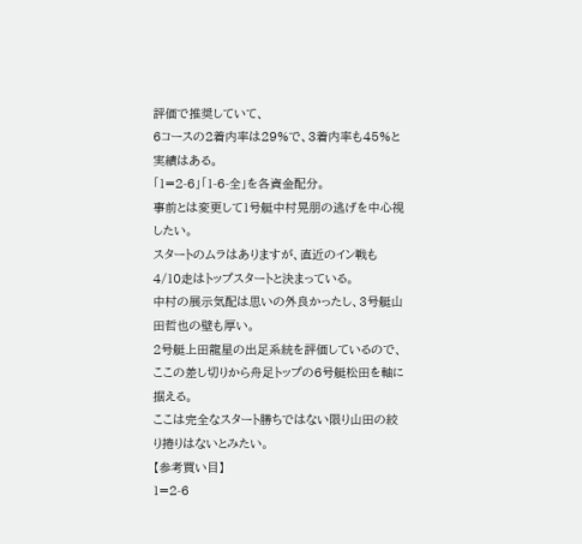評価で推奨していて、
6コースの2着内率は29%で、3着内率も45%と実績はある。
「1=2-6」「1-6-全」を各資金配分。
事前とは変更して1号艇中村晃朋の逃げを中心視したい。
スタートのムラはありますが、直近のイン戦も4/10走はトップスタートと決まっている。
中村の展示気配は思いの外良かったし、3号艇山田哲也の壁も厚い。
2号艇上田龍星の出足系統を評価しているので、
ここの差し切りから舟足トップの6号艇松田を軸に据える。
ここは完全なスタート勝ちではない限り山田の絞り捲りはないとみたい。
【参考買い目】
1=2-6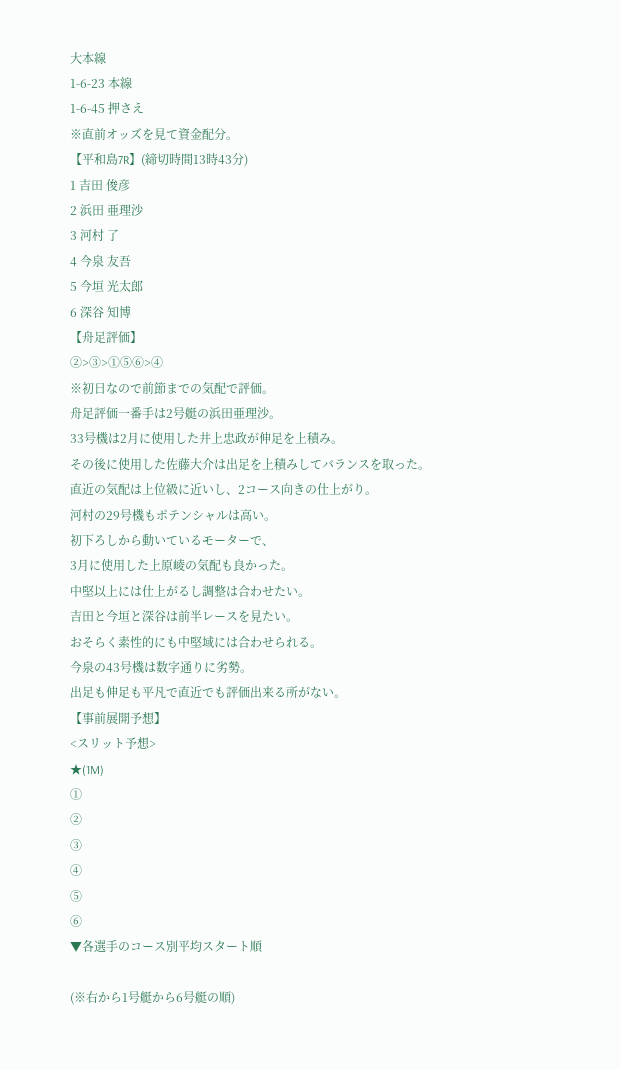大本線
1-6-23 本線
1-6-45 押さえ
※直前オッズを見て資金配分。
【平和島7R】(締切時間13時43分)
1 吉田 俊彦
2 浜田 亜理沙
3 河村 了
4 今泉 友吾
5 今垣 光太郎
6 深谷 知博
【舟足評価】
②>③>①⑤⑥>④
※初日なので前節までの気配で評価。
舟足評価一番手は2号艇の浜田亜理沙。
33号機は2月に使用した井上忠政が伸足を上積み。
その後に使用した佐藤大介は出足を上積みしてバランスを取った。
直近の気配は上位級に近いし、2コース向きの仕上がり。
河村の29号機もポテンシャルは高い。
初下ろしから動いているモーターで、
3月に使用した上原崚の気配も良かった。
中堅以上には仕上がるし調整は合わせたい。
吉田と今垣と深谷は前半レースを見たい。
おそらく素性的にも中堅域には合わせられる。
今泉の43号機は数字通りに劣勢。
出足も伸足も平凡で直近でも評価出来る所がない。
【事前展開予想】
<スリット予想>
★(1M)
①
②
③
④
⑤
⑥
▼各選手のコース別平均スタート順

(※右から1号艇から6号艇の順)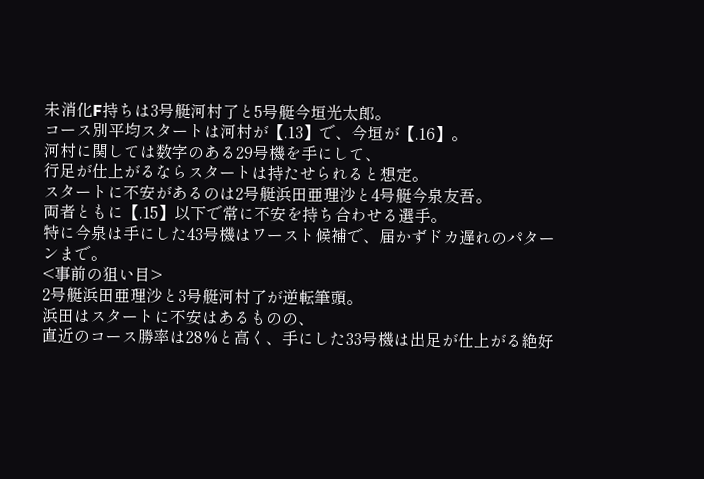未消化F持ちは3号艇河村了と5号艇今垣光太郎。
コース別平均スタートは河村が【.13】で、今垣が【.16】。
河村に関しては数字のある29号機を手にして、
行足が仕上がるならスタートは持たせられると想定。
スタートに不安があるのは2号艇浜田亜理沙と4号艇今泉友吾。
両者ともに【.15】以下で常に不安を持ち合わせる選手。
特に今泉は手にした43号機はワースト候補で、届かずドカ遅れのパターンまで。
<事前の狙い目>
2号艇浜田亜理沙と3号艇河村了が逆転筆頭。
浜田はスタートに不安はあるものの、
直近のコース勝率は28%と高く、手にした33号機は出足が仕上がる絶好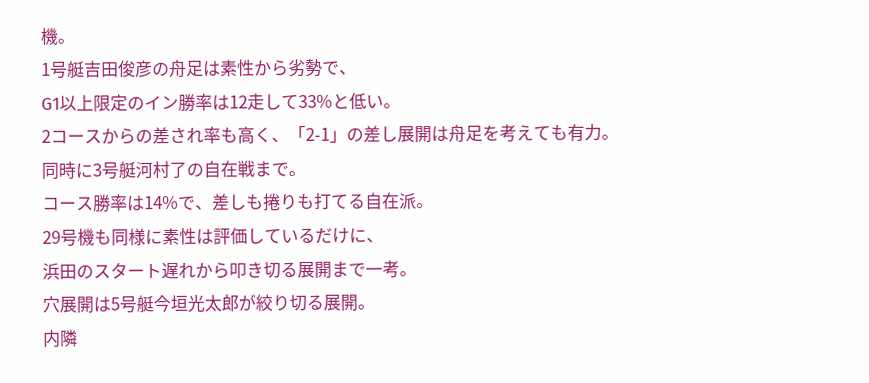機。
1号艇吉田俊彦の舟足は素性から劣勢で、
G1以上限定のイン勝率は12走して33%と低い。
2コースからの差され率も高く、「2-1」の差し展開は舟足を考えても有力。
同時に3号艇河村了の自在戦まで。
コース勝率は14%で、差しも捲りも打てる自在派。
29号機も同様に素性は評価しているだけに、
浜田のスタート遅れから叩き切る展開まで一考。
穴展開は5号艇今垣光太郎が絞り切る展開。
内隣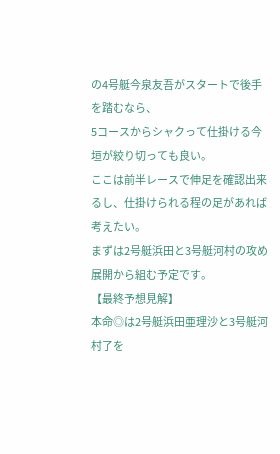の4号艇今泉友吾がスタートで後手を踏むなら、
5コースからシャクって仕掛ける今垣が絞り切っても良い。
ここは前半レースで伸足を確認出来るし、仕掛けられる程の足があれば考えたい。
まずは2号艇浜田と3号艇河村の攻め展開から組む予定です。
【最終予想見解】
本命◎は2号艇浜田亜理沙と3号艇河村了を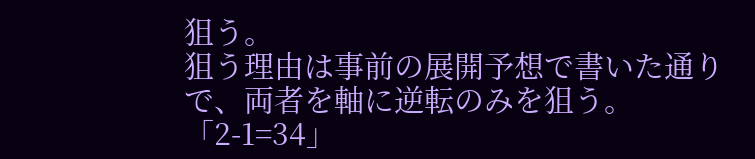狙う。
狙う理由は事前の展開予想で書いた通りで、両者を軸に逆転のみを狙う。
「2-1=34」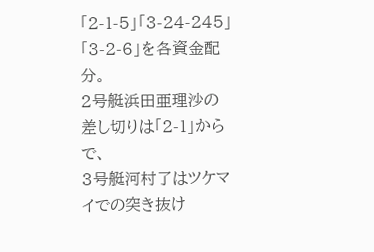「2-1-5」「3-24-245」「3-2-6」を各資金配分。
2号艇浜田亜理沙の差し切りは「2-1」からで、
3号艇河村了はツケマイでの突き抜け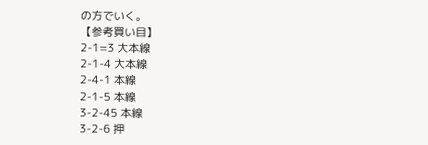の方でいく。
【参考買い目】
2-1=3 大本線
2-1-4 大本線
2-4-1 本線
2-1-5 本線
3-2-45 本線
3-2-6 押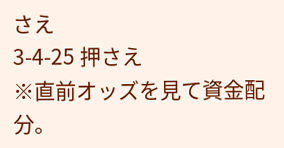さえ
3-4-25 押さえ
※直前オッズを見て資金配分。